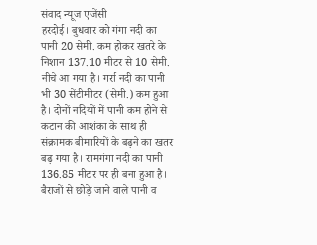संवाद न्यूज एजेंसी
हरदोई। बुधवार को गंगा नदी का पानी 20 सेमी. कम होकर खतरे के निशान 137.10 मीटर से 10 सेमी. नीचे आ गया है। गर्रा नदी का पानी भी 30 सेंटीमीटर (सेमी.) कम हुआ है। दोनों नदियों में पानी कम होने से कटान की आशंका के साथ ही संक्रामक बीमारियों के बढ़ने का खतर बढ़ गया है। रामगंगा नदी का पानी 136.85 मीटर पर ही बना हुआ है।
बैराजों से छोड़े जाने वाले पानी व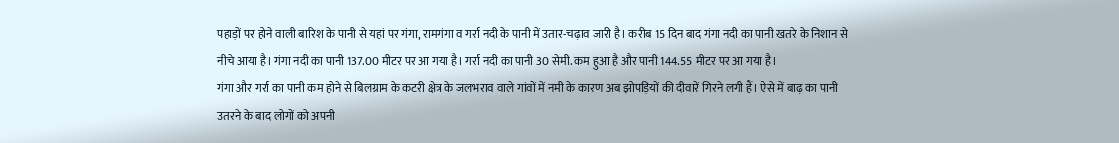पहाड़ों पर होने वाली बारिश के पानी से यहां पर गंगा, रामगंगा व गर्रा नदी के पानी में उतार-चढ़ाव जारी है। करीब 15 दिन बाद गंगा नदी का पानी खतरे के निशान से नीचे आया है। गंगा नदी का पानी 137.00 मीटर पर आ गया है। गर्रा नदी का पानी 30 सेमी. कम हुआ है और पानी 144.55 मीटर पर आ गया है।
गंगा और गर्रा का पानी कम होने से बिलग्राम के कटरी क्षेत्र के जलभराव वाले गांवों में नमी के कारण अब झोपड़ियों की दीवारें गिरने लगी हैं। ऐसे में बाढ़ का पानी उतरने के बाद लोगों को अपनी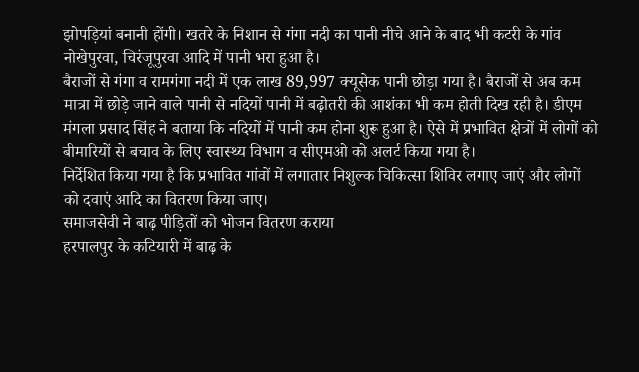झोपड़ियां बनानी होंगी। खतरे के निशान से गंगा नदी का पानी नीचे आने के बाद भी कटरी के गांव नोखेपुरवा, चिरंजूपुरवा आदि में पानी भरा हुआ है।
बैराजों से गंगा व रामगंगा नदी में एक लाख 89,997 क्यूसेक पानी छोड़ा गया है। बैराजों से अब कम मात्रा में छोड़े जाने वाले पानी से नदियों पानी में बढ़ोतरी की आशंका भी कम होती दिख रही है। डीएम मंगला प्रसाद सिंह ने बताया कि नदियों में पानी कम होना शुरू हुआ है। ऐसे में प्रभावित क्षेत्रों में लोगों को बीमारियों से बचाव के लिए स्वास्थ्य विभाग व सीएमओ को अलर्ट किया गया है।
निर्देशित किया गया है कि प्रभावित गांवों में लगातार निशुल्क चिकित्सा शिविर लगाए जाएं और लोगों को दवाएं आदि का वितरण किया जाए।
समाजसेवी ने बाढ़ पीड़ितों को भोजन वितरण कराया
हरपालपुर के कटियारी में बाढ़ के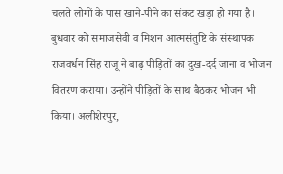चलते लोगों के पास खाने-पीने का संकट खड़ा हो गया है। बुधवार को समाजसेवी व मिशन आत्मसंतुष्टि के संस्थापक राजवर्धन सिंह राजू ने बाढ़ पीड़ितों का दुख-दर्द जाना व भोजन वितरण कराया। उन्होंने पीड़ितों के साथ बैठकर भोजन भी किया। अलीशेरपुर,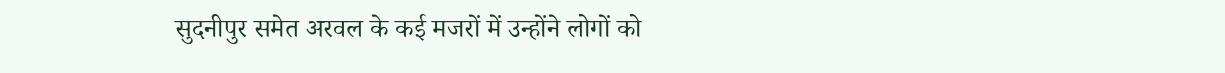सुदनीपुर समेत अरवल के कई मजरों में उन्होंने लोगों को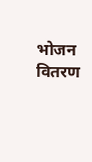भोजन वितरण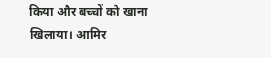किया और बच्चों को खाना खिलाया। आमिर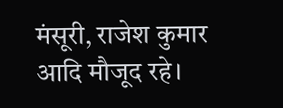मंसूरी, राजेश कुमार आदि मौजूद रहे।